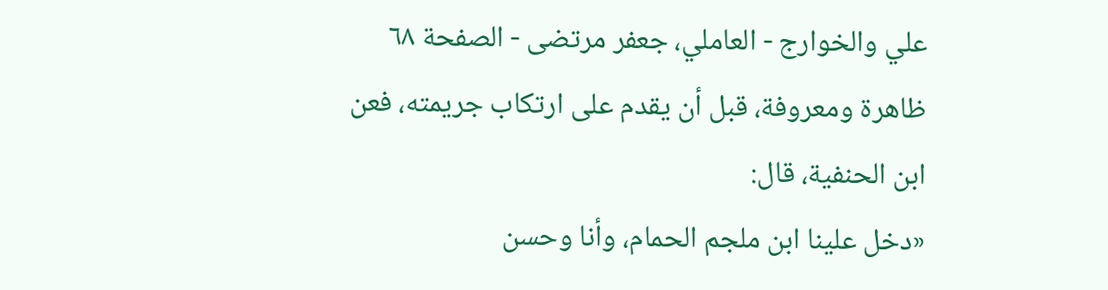علي والخوارج - العاملي، جعفر مرتضى - الصفحة ٦٨
ظاهرة ومعروفة، قبل أن يقدم على ارتكاب جريمته، فعن ابن الحنفية، قال:
«دخل علينا ابن ملجم الحمام، وأنا وحسن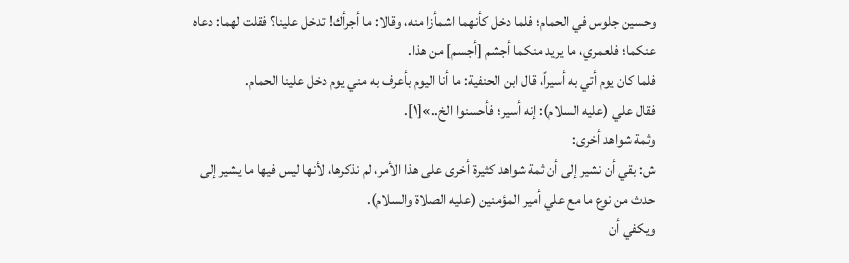وحسين جلوس في الحمام؛ فلما دخل كأنهما اشمأزا منه، وقالا: ما أجرأك! تدخل علينا؟ فقلت لهما: دعاه عنكما؛ فلعمري، ما يريد منكما أجشم [أجسم] من هذا.
فلما كان يوم أتي به أسيراً، قال ابن الحنفية: ما أنا اليوم بأعرف به مني يوم دخل علينا الحمام.
فقال علي (عليه السلام): إنه أسير؛ فأحسنوا الخ..»[١].
وثمة شواهد أخرى:
ش: بقي أن نشير إلى أن ثمة شواهد كثيرة أخرى على هذا الأمر، لم نذكرها، لأنها ليس فيها ما يشير إلى حدث من نوع ما مع علي أمير المؤمنين (عليه الصلاة والسلام).
ويكفي أن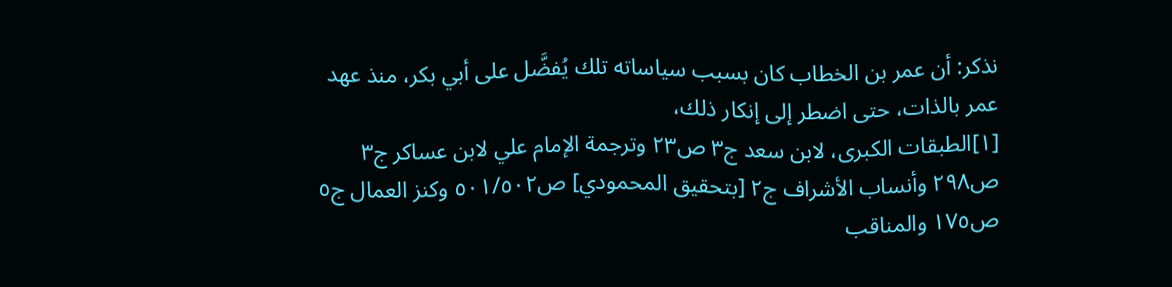نذكر: أن عمر بن الخطاب كان بسبب سياساته تلك يُفضَّل على أبي بكر، منذ عهد عمر بالذات، حتى اضطر إلى إنكار ذلك،
[١]الطبقات الكبرى، لابن سعد ج٣ ص٢٣ وترجمة الإمام علي لابن عساكر ج٣ ص٢٩٨ وأنساب الأشراف ج٢ [بتحقيق المحمودي] ص٥٠١/٥٠٢ وكنز العمال ج٥ ص١٧٥ والمناقب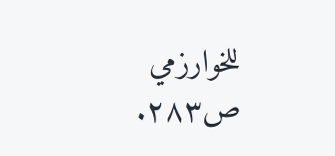للخوارزمي ص٢٨٣.